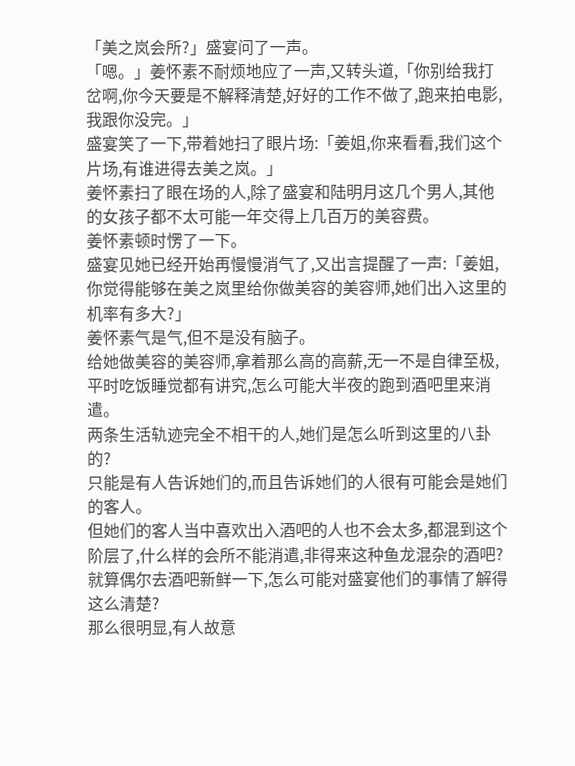「美之岚会所?」盛宴问了一声。
「嗯。」姜怀素不耐烦地应了一声,又转头道,「你别给我打岔啊,你今天要是不解释清楚,好好的工作不做了,跑来拍电影,我跟你没完。」
盛宴笑了一下,带着她扫了眼片场:「姜姐,你来看看,我们这个片场,有谁进得去美之岚。」
姜怀素扫了眼在场的人,除了盛宴和陆明月这几个男人,其他的女孩子都不太可能一年交得上几百万的美容费。
姜怀素顿时愣了一下。
盛宴见她已经开始再慢慢消气了,又出言提醒了一声:「姜姐,你觉得能够在美之岚里给你做美容的美容师,她们出入这里的机率有多大?」
姜怀素气是气,但不是没有脑子。
给她做美容的美容师,拿着那么高的高薪,无一不是自律至极,平时吃饭睡觉都有讲究,怎么可能大半夜的跑到酒吧里来消遣。
两条生活轨迹完全不相干的人,她们是怎么听到这里的八卦的?
只能是有人告诉她们的,而且告诉她们的人很有可能会是她们的客人。
但她们的客人当中喜欢出入酒吧的人也不会太多,都混到这个阶层了,什么样的会所不能消遣,非得来这种鱼龙混杂的酒吧?
就算偶尔去酒吧新鲜一下,怎么可能对盛宴他们的事情了解得这么清楚?
那么很明显,有人故意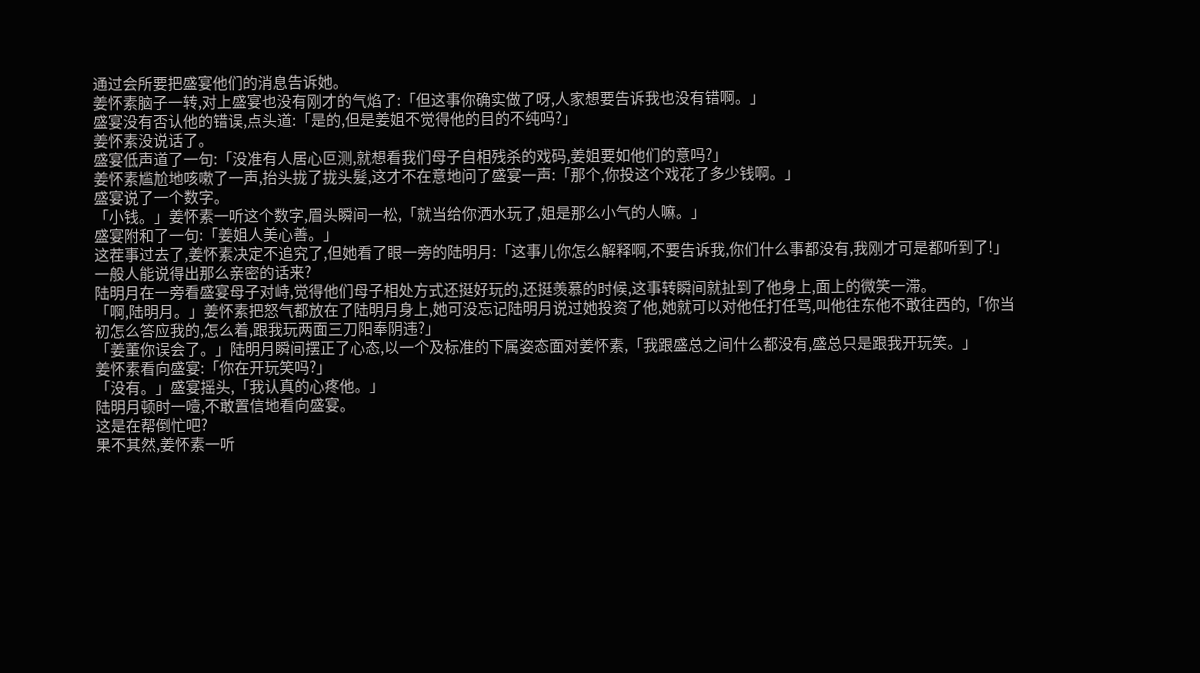通过会所要把盛宴他们的消息告诉她。
姜怀素脑子一转,对上盛宴也没有刚才的气焰了:「但这事你确实做了呀,人家想要告诉我也没有错啊。」
盛宴没有否认他的错误,点头道:「是的,但是姜姐不觉得他的目的不纯吗?」
姜怀素没说话了。
盛宴低声道了一句:「没准有人居心叵测,就想看我们母子自相残杀的戏码,姜姐要如他们的意吗?」
姜怀素尴尬地咳嗽了一声,抬头拢了拢头髮,这才不在意地问了盛宴一声:「那个,你投这个戏花了多少钱啊。」
盛宴说了一个数字。
「小钱。」姜怀素一听这个数字,眉头瞬间一松,「就当给你洒水玩了,姐是那么小气的人嘛。」
盛宴附和了一句:「姜姐人美心善。」
这茬事过去了,姜怀素决定不追究了,但她看了眼一旁的陆明月:「这事儿你怎么解释啊,不要告诉我,你们什么事都没有,我刚才可是都听到了!」
一般人能说得出那么亲密的话来?
陆明月在一旁看盛宴母子对峙,觉得他们母子相处方式还挺好玩的,还挺羡慕的时候,这事转瞬间就扯到了他身上,面上的微笑一滞。
「啊,陆明月。」姜怀素把怒气都放在了陆明月身上,她可没忘记陆明月说过她投资了他,她就可以对他任打任骂,叫他往东他不敢往西的,「你当初怎么答应我的,怎么着,跟我玩两面三刀阳奉阴违?」
「姜董你误会了。」陆明月瞬间摆正了心态,以一个及标准的下属姿态面对姜怀素,「我跟盛总之间什么都没有,盛总只是跟我开玩笑。」
姜怀素看向盛宴:「你在开玩笑吗?」
「没有。」盛宴摇头,「我认真的心疼他。」
陆明月顿时一噎,不敢置信地看向盛宴。
这是在帮倒忙吧?
果不其然,姜怀素一听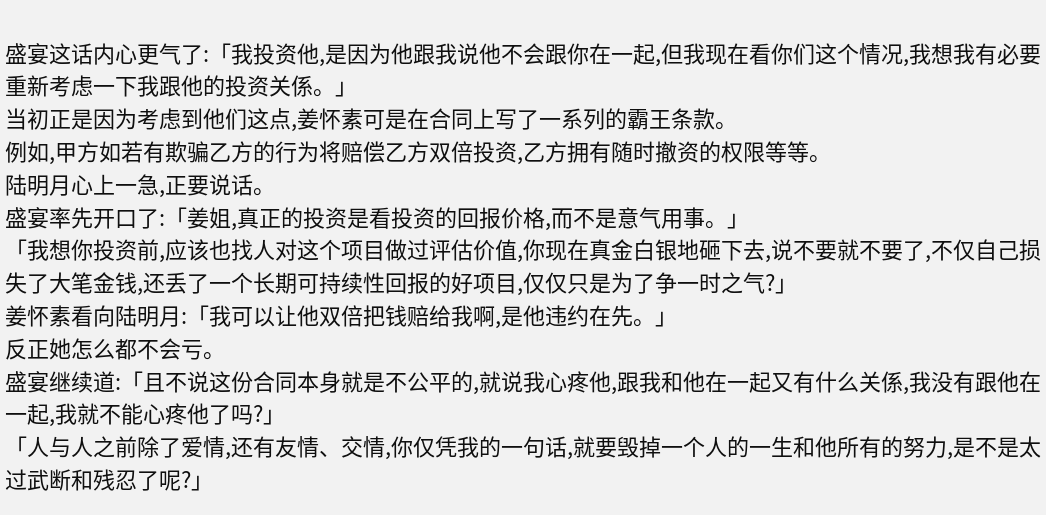盛宴这话内心更气了:「我投资他,是因为他跟我说他不会跟你在一起,但我现在看你们这个情况,我想我有必要重新考虑一下我跟他的投资关係。」
当初正是因为考虑到他们这点,姜怀素可是在合同上写了一系列的霸王条款。
例如,甲方如若有欺骗乙方的行为将赔偿乙方双倍投资,乙方拥有随时撤资的权限等等。
陆明月心上一急,正要说话。
盛宴率先开口了:「姜姐,真正的投资是看投资的回报价格,而不是意气用事。」
「我想你投资前,应该也找人对这个项目做过评估价值,你现在真金白银地砸下去,说不要就不要了,不仅自己损失了大笔金钱,还丢了一个长期可持续性回报的好项目,仅仅只是为了争一时之气?」
姜怀素看向陆明月:「我可以让他双倍把钱赔给我啊,是他违约在先。」
反正她怎么都不会亏。
盛宴继续道:「且不说这份合同本身就是不公平的,就说我心疼他,跟我和他在一起又有什么关係,我没有跟他在一起,我就不能心疼他了吗?」
「人与人之前除了爱情,还有友情、交情,你仅凭我的一句话,就要毁掉一个人的一生和他所有的努力,是不是太过武断和残忍了呢?」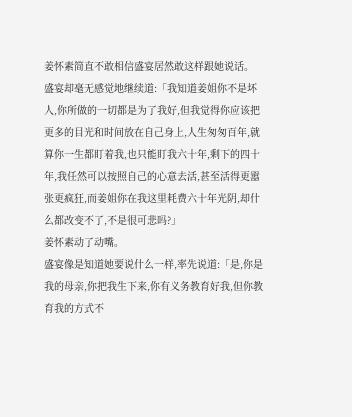姜怀素简直不敢相信盛宴居然敢这样跟她说话。
盛宴却毫无感觉地继续道:「我知道姜姐你不是坏人,你所做的一切都是为了我好,但我觉得你应该把更多的目光和时间放在自己身上,人生匆匆百年,就算你一生都盯着我,也只能盯我六十年,剩下的四十年,我任然可以按照自己的心意去活,甚至活得更嚣张更疯狂,而姜姐你在我这里耗费六十年光阴,却什么都改变不了,不是很可悲吗?」
姜怀素动了动嘴。
盛宴像是知道她要说什么一样,率先说道:「是,你是我的母亲,你把我生下来,你有义务教育好我,但你教育我的方式不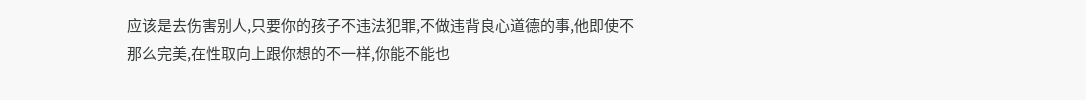应该是去伤害别人,只要你的孩子不违法犯罪,不做违背良心道德的事,他即使不那么完美,在性取向上跟你想的不一样,你能不能也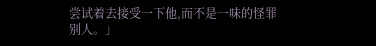尝试着去接受一下他,而不是一味的怪罪别人。」